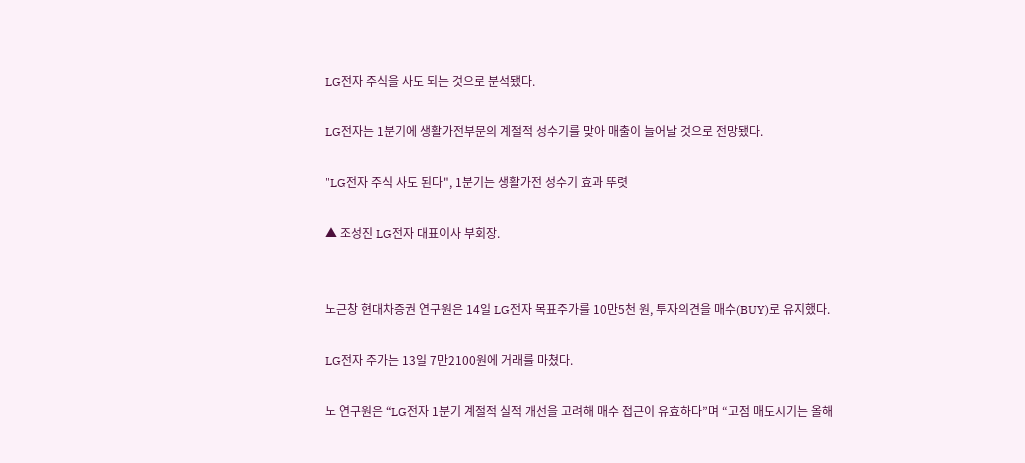LG전자 주식을 사도 되는 것으로 분석됐다.

LG전자는 1분기에 생활가전부문의 계절적 성수기를 맞아 매출이 늘어날 것으로 전망됐다.

"LG전자 주식 사도 된다", 1분기는 생활가전 성수기 효과 뚜렷

▲ 조성진 LG전자 대표이사 부회장.


노근창 현대차증권 연구원은 14일 LG전자 목표주가를 10만5천 원, 투자의견을 매수(BUY)로 유지했다.

LG전자 주가는 13일 7만2100원에 거래를 마쳤다.

노 연구원은 “LG전자 1분기 계절적 실적 개선을 고려해 매수 접근이 유효하다”며 “고점 매도시기는 올해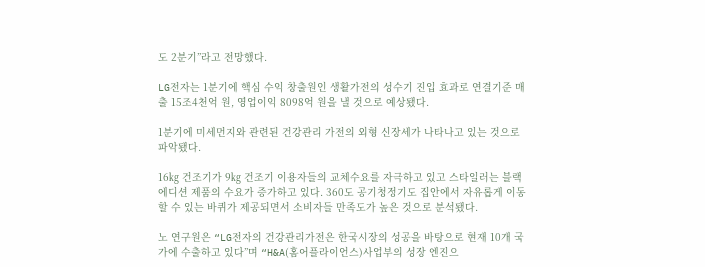도 2분기”라고 전망했다.

LG전자는 1분기에 핵심 수익 창출원인 생활가전의 성수기 진입 효과로 연결기준 매출 15조4천억 원, 영업이익 8098억 원을 낼 것으로 예상됐다.

1분기에 미세먼지와 관련된 건강관리 가전의 외형 신장세가 나타나고 있는 것으로 파악됐다.

16㎏ 건조기가 9㎏ 건조기 이용자들의 교체수요를 자극하고 있고 스타일러는 블랙에디션 제품의 수요가 증가하고 있다. 360도 공기청정기도 집안에서 자유롭게 이동할 수 있는 바퀴가 제공되면서 소비자들 만족도가 높은 것으로 분석됐다.

노 연구원은 “LG전자의 건강관리가전은 한국시장의 성공을 바탕으로 현재 10개 국가에 수출하고 있다”며 “H&A(홈어플라이언스)사업부의 성장 엔진으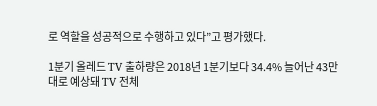로 역할을 성공적으로 수행하고 있다”고 평가했다.

1분기 올레드 TV 출하량은 2018년 1분기보다 34.4% 늘어난 43만 대로 예상돼 TV 전체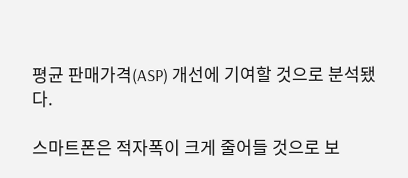평균 판매가격(ASP) 개선에 기여할 것으로 분석됐다.

스마트폰은 적자폭이 크게 줄어들 것으로 보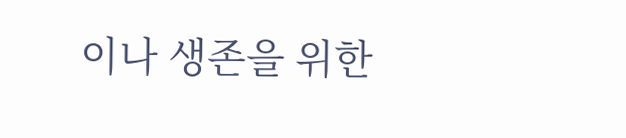이나 생존을 위한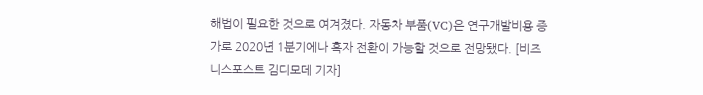해법이 필요한 것으로 여겨졌다. 자동차 부품(VC)은 연구개발비용 증가로 2020년 1분기에나 흑자 전환이 가능할 것으로 전망됐다. [비즈니스포스트 김디모데 기자]